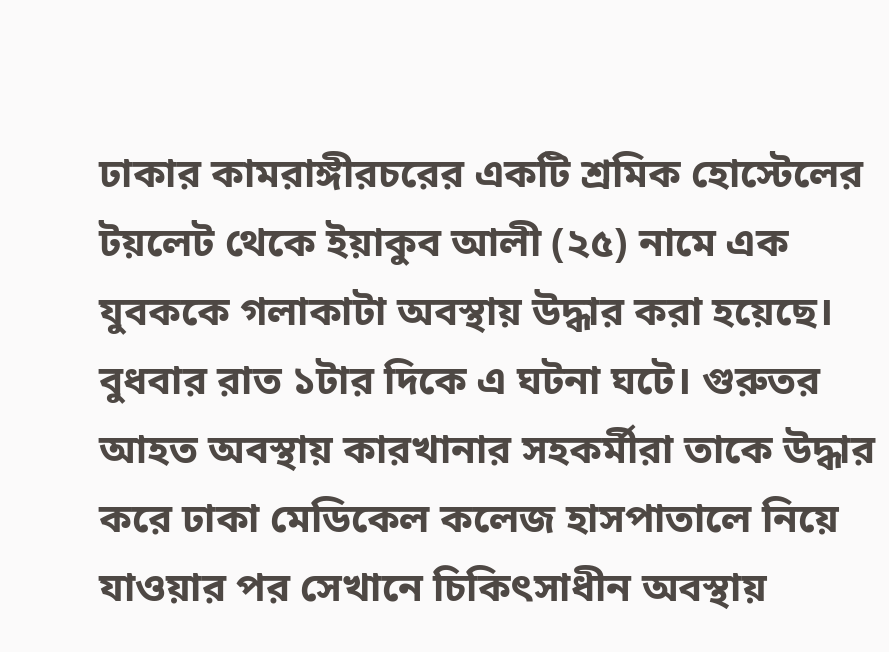ঢাকার কামরাঙ্গীরচরের একটি শ্রমিক হোস্টেলের টয়লেট থেকে ইয়াকুব আলী (২৫) নামে এক যুবককে গলাকাটা অবস্থায় উদ্ধার করা হয়েছে। বুধবার রাত ১টার দিকে এ ঘটনা ঘটে। গুরুতর আহত অবস্থায় কারখানার সহকর্মীরা তাকে উদ্ধার করে ঢাকা মেডিকেল কলেজ হাসপাতালে নিয়ে যাওয়ার পর সেখানে চিকিৎসাধীন অবস্থায়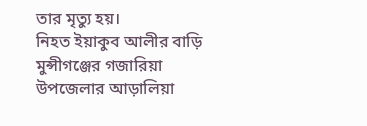তার মৃত্যু হয়।
নিহত ইয়াকুব আলীর বাড়ি মুন্সীগঞ্জের গজারিয়া উপজেলার আড়ালিয়া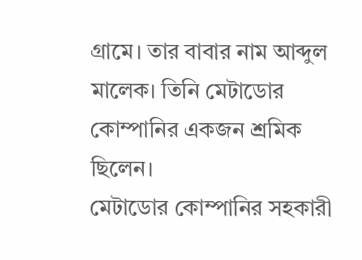গ্রামে। তার বাবার নাম আব্দুল মালেক। তিনি মেটাডোর কোম্পানির একজন শ্রমিক ছিলেন।
মেটাডোর কোম্পানির সহকারী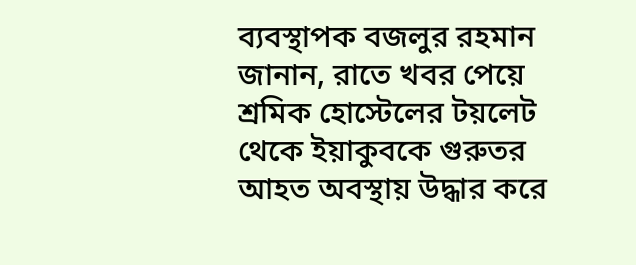ব্যবস্থাপক বজলুর রহমান জানান, রাতে খবর পেয়ে শ্রমিক হোস্টেলের টয়লেট থেকে ইয়াকুবকে গুরুতর আহত অবস্থায় উদ্ধার করে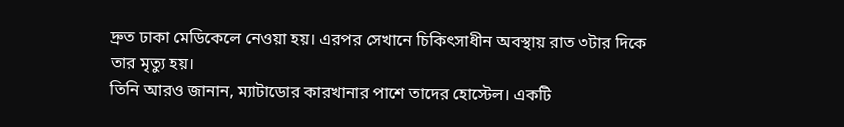দ্রুত ঢাকা মেডিকেলে নেওয়া হয়। এরপর সেখানে চিকিৎসাধীন অবস্থায় রাত ৩টার দিকে তার মৃত্যু হয়।
তিনি আরও জানান, ম্যাটাডোর কারখানার পাশে তাদের হোস্টেল। একটি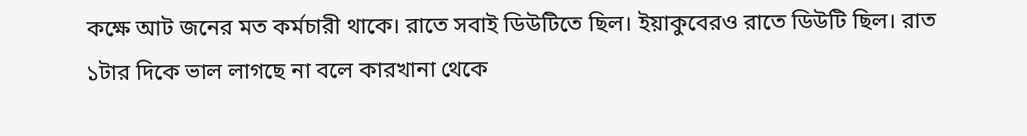কক্ষে আট জনের মত কর্মচারী থাকে। রাতে সবাই ডিউটিতে ছিল। ইয়াকুবেরও রাতে ডিউটি ছিল। রাত ১টার দিকে ভাল লাগছে না বলে কারখানা থেকে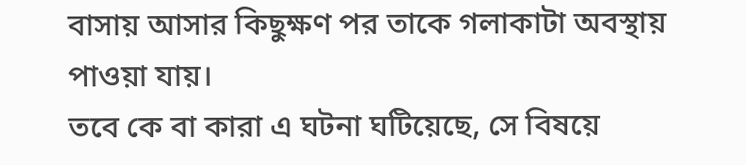বাসায় আসার কিছুক্ষণ পর তাকে গলাকাটা অবস্থায় পাওয়া যায়।
তবে কে বা কারা এ ঘটনা ঘটিয়েছে, সে বিষয়ে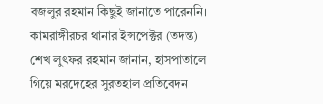বজলুর রহমান কিছুই জানাতে পারেননি।
কামরাঙ্গীরচর থানার ইন্সপেক্টর (তদন্ত) শেখ লুৎফর রহমান জানান, হাসপাতালে গিয়ে মরদেহের সুরতহাল প্রতিবেদন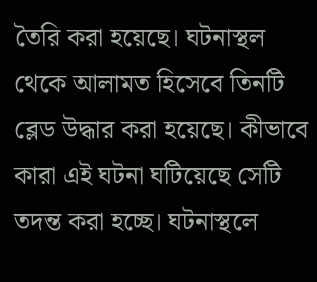তৈরি করা হয়েছে। ঘটনাস্থল থেকে আলামত হিসেবে তিনটি ব্লেড উদ্ধার করা হয়েছে। কীভাবে কারা এই ঘটনা ঘটিয়েছে সেটি তদন্ত করা হচ্ছে। ঘটনাস্থলে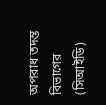অপরাধ তদন্ত বিভাগের (সিআইডি)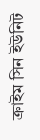ক্রাইম সিন ইউনিট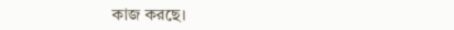কাজ করছে।